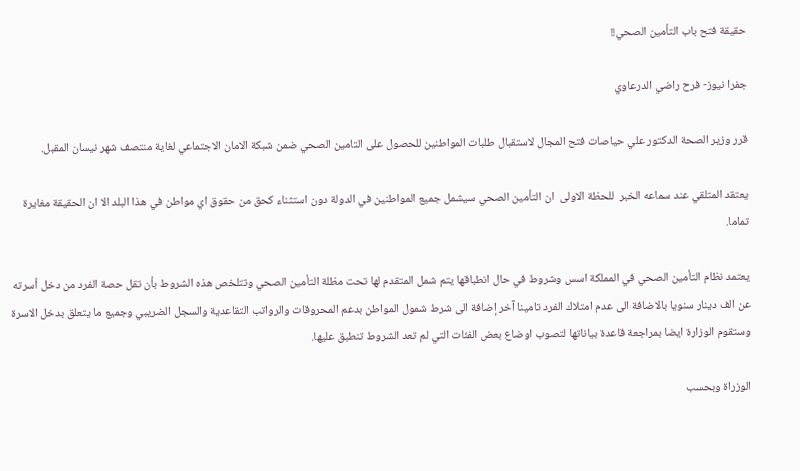حقيقة فتح باب التأمين الصحي!!

جفرا نيوز- فرح راضي الدرعاوي

قرر وزير الصحة الدكتور علي حياصات فتح المجال لاستقبال طلبات المواطنين للحصول على التامين الصحي ضمن شبكة الامان الاجتماعي لغاية منتصف شهر نيسان المقبل.

يعتقد المتلقي عند سماعه الخبر  للحظة الاولى  ان التأمين الصحي سيشمل جميع المواطنين في الدولة دون استثناء كحق من حقوق اي مواطن في هذا البلد الا ان الحقيقة مغايرة تماما.

يعتمد نظام التأمين الصحي في المملكة اسس وشروط في حال انطباقها يتم شمل المتقدم لها تحت مظلة التأمين الصحي وتتلخص هذه الشروط بأن تقل حصة الفرد من دخل أسرته عن الف دينار سنويا بالاضافة الى عدم امتلاك الفرد تامينا آخر إضافة الى شرط شمول المواطن بدعم المحروقات والرواتب التقاعدية والسجل الضريبي وجميع ما يتعلق بدخل الاسرة وستقوم الوزارة ايضا بمراجعة قاعدة بياناتها لتصوب اوضاع بعض الفئات التي لم تعد الشروط تنطبق عليها.

الوزراة وبحسب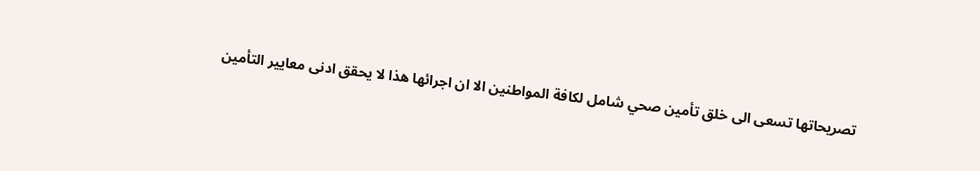تصريحاتها تسعى الى خلق تأمين صحي شامل لكافة المواطنين الا ان اجرائها هذا لا يحقق ادنى معايير التأمين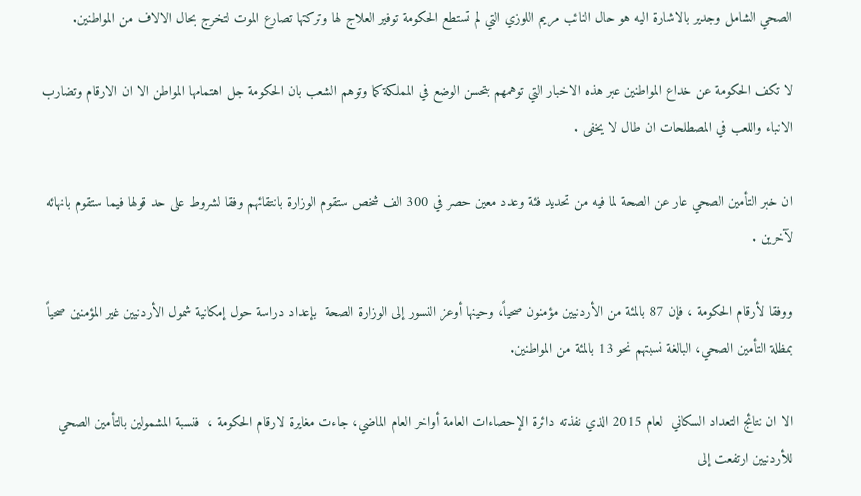الصحي الشامل وجدير بالاشارة اليه هو حال النائب مريم اللوزي التي لم تستطع الحكومة توفير العلاج لها وتركتها تصارع الموت لتخرج بحال الالاف من المواطنين.

لا تكف الحكومة عن خداع المواطنين عبر هذه الاخبار التي توهمهم بتحسن الوضع في المملكة كما وتوهم الشعب بان الحكومة جل اهتمامها المواطن الا ان الارقام وتضارب الانباء واللعب في المصطلحات ان طال لا يخفى .

ان خبر التأمين الصحي عار عن الصحة لما فيه من تحديد فئة وعدد معين حصر في 300 الف شخص ستقوم الوزارة بانتقائهم وفقا لشروط على حد قولها فيما ستقوم بانهائه لآخرين .

ووفقا لأرقام الحكومة ، فإن 87 بالمئة من الأردنيين مؤمنون صحياً، وحينها أوعز النسور إلى الوزارة الصحة  بإعداد دراسة حول إمكانية شمول الأردنيين غير المؤمنين صحياً بمظلة التأمين الصحي، البالغة نسبتهم نحو 13 بالمئة من المواطنين.

الا ان نتائج التعداد السكاني  لعام 2015 الذي نفذته دائرة الإحصاءات العامة أواخر العام الماضي، جاءت مغايرة لارقام الحكومة ،  فنسبة المشمولين بالتأمين الصحي للأردنيين ارتفعت إلى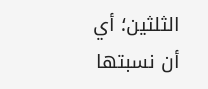الثلثين؛ أي أن نسبتها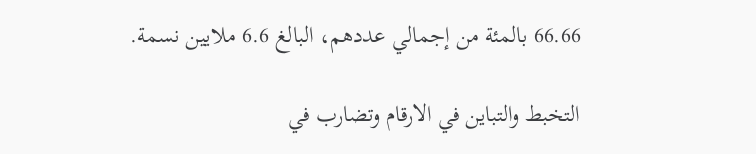66.66 بالمئة من إجمالي عددهم، البالغ 6.6 ملايين نسمة.

التخبط والتباين في الارقام وتضارب في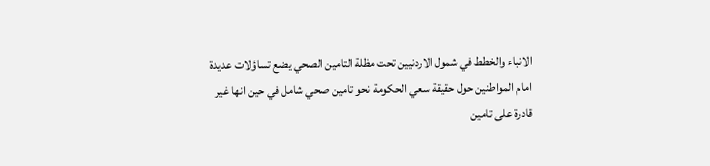الانباء والخطط في شمول الاردنيين تحت مظلة التامين الصحي يضع تساؤلات عديدة امام المواطنين حول حقيقة سعي الحكومة نحو تامين صحي شامل في حين انها غير قادرة على تامين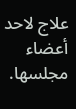علاج لاحد أعضاء مجلسها.